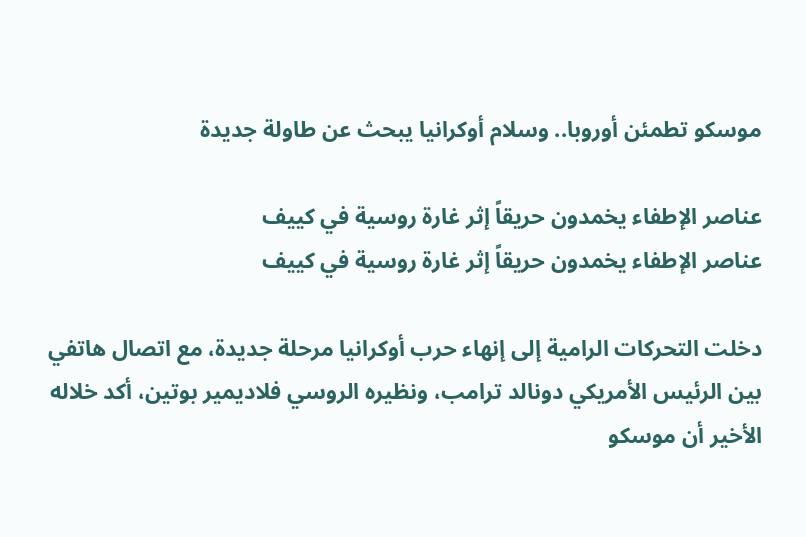موسكو تطمئن أوروبا.. وسلام أوكرانيا يبحث عن طاولة جديدة

عناصر الإطفاء يخمدون حريقاً إثر غارة روسية في كييف
عناصر الإطفاء يخمدون حريقاً إثر غارة روسية في كييف

دخلت التحركات الرامية إلى إنهاء حرب أوكرانيا مرحلة جديدة، مع اتصال هاتفي بين الرئيس الأمريكي دونالد ترامب، ونظيره الروسي فلاديمير بوتين، أكد خلاله الأخير أن موسكو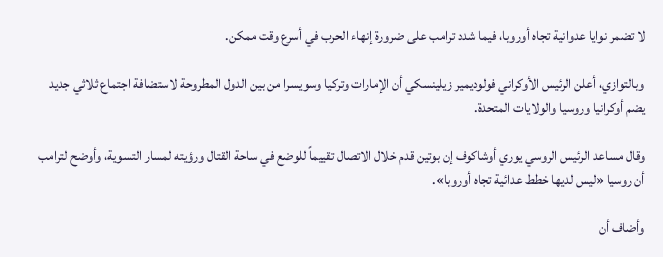لا تضمر نوايا عدوانية تجاه أوروبا، فيما شدد ترامب على ضرورة إنهاء الحرب في أسرع وقت ممكن.

وبالتوازي، أعلن الرئيس الأوكراني فولوديمير زيلينسكي أن الإمارات وتركيا وسويسرا من بين الدول المطروحة لاستضافة اجتماع ثلاثي جديد يضم أوكرانيا وروسيا والولايات المتحدة.

وقال مساعد الرئيس الروسي يوري أوشاكوف إن بوتين قدم خلال الاتصال تقييماً للوضع في ساحة القتال ورؤيته لمسار التسوية، وأوضح لترامب أن روسيا «ليس لديها خطط عدائية تجاه أوروبا».

وأضاف أن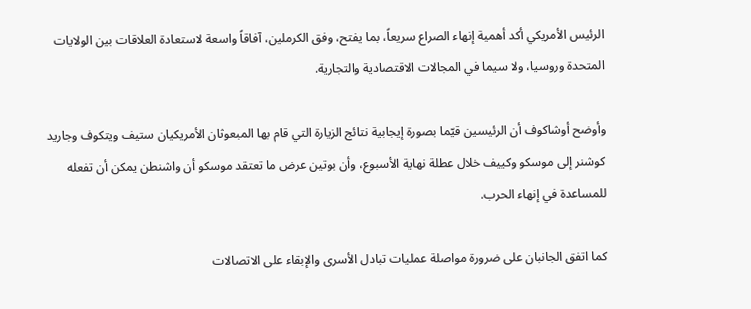الرئيس الأمريكي أكد أهمية إنهاء الصراع سريعاً، بما يفتح، وفق الكرملين، آفاقاً واسعة لاستعادة العلاقات بين الولايات المتحدة وروسيا، ولا سيما في المجالات الاقتصادية والتجارية.

وأوضح أوشاكوف أن الرئيسين قيّما بصورة إيجابية نتائج الزيارة التي قام بها المبعوثان الأمريكيان ستيف ويتكوف وجاريد كوشنر إلى موسكو وكييف خلال عطلة نهاية الأسبوع، وأن بوتين عرض ما تعتقد موسكو أن واشنطن يمكن أن تفعله للمساعدة في إنهاء الحرب.

كما اتفق الجانبان على ضرورة مواصلة عمليات تبادل الأسرى والإبقاء على الاتصالات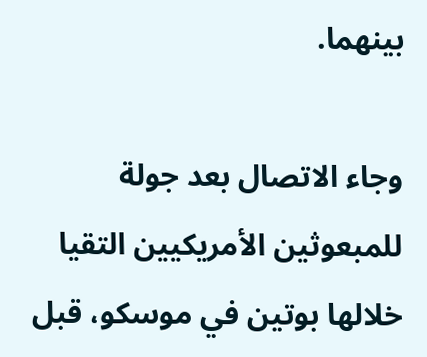بينهما.

وجاء الاتصال بعد جولة للمبعوثين الأمريكيين التقيا خلالها بوتين في موسكو، قبل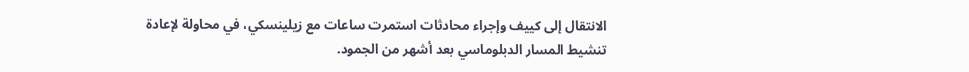الانتقال إلى كييف وإجراء محادثات استمرت ساعات مع زيلينسكي، في محاولة لإعادة تنشيط المسار الدبلوماسي بعد أشهر من الجمود.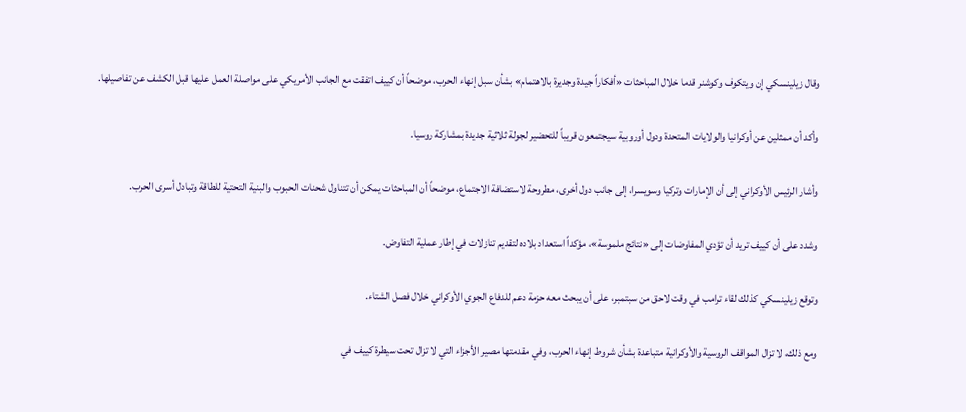وقال زيلينسكي إن ويتكوف وكوشنر قدما خلال المباحثات «أفكاراً جيدة وجديرة بالاهتمام» بشأن سبل إنهاء الحرب، موضحاً أن كييف اتفقت مع الجانب الأمريكي على مواصلة العمل عليها قبل الكشف عن تفاصيلها.

وأكد أن ممثلين عن أوكرانيا والولايات المتحدة ودول أوروبية سيجتمعون قريباً للتحضير لجولة ثلاثية جديدة بمشاركة روسيا.

وأشار الرئيس الأوكراني إلى أن الإمارات وتركيا وسويسرا، إلى جانب دول أخرى، مطروحة لاستضافة الاجتماع، موضحاً أن المباحثات يمكن أن تتناول شحنات الحبوب والبنية التحتية للطاقة وتبادل أسرى الحرب.

وشدد على أن كييف تريد أن تؤدي المفاوضات إلى «نتائج ملموسة»، مؤكداً استعداد بلاده لتقديم تنازلات في إطار عملية التفاوض.

وتوقع زيلينسكي كذلك لقاء ترامب في وقت لاحق من سبتمبر، على أن يبحث معه حزمة دعم للدفاع الجوي الأوكراني خلال فصل الشتاء.

ومع ذلك، لا تزال المواقف الروسية والأوكرانية متباعدة بشأن شروط إنهاء الحرب، وفي مقدمتها مصير الأجزاء التي لا تزال تحت سيطرة كييف في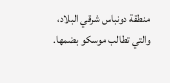منطقة دونباس شرقي البلاد، والتي تطالب موسكو بضمها.